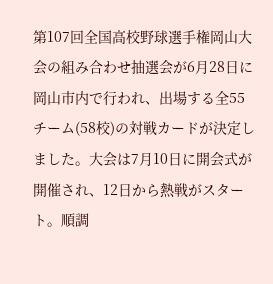第107回全国高校野球選手権岡山大会の組み合わせ抽選会が6月28日に岡山市内で行われ、出場する全55チーム(58校)の対戦カードが決定しました。大会は7月10日に開会式が開催され、12日から熱戦がスタート。順調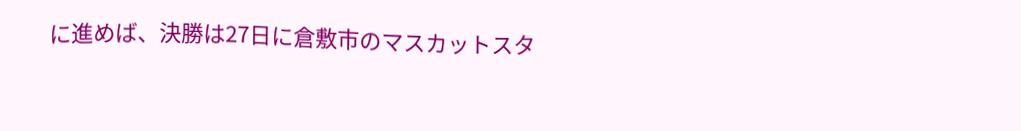に進めば、決勝は27日に倉敷市のマスカットスタ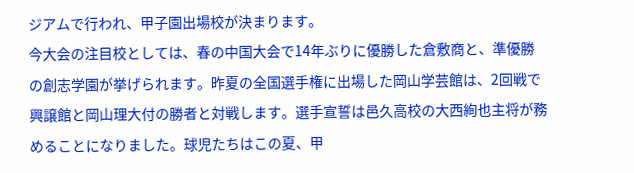ジアムで行われ、甲子園出場校が決まります。
今大会の注目校としては、春の中国大会で14年ぶりに優勝した倉敷商と、準優勝の創志学園が挙げられます。昨夏の全国選手権に出場した岡山学芸館は、2回戦で興譲館と岡山理大付の勝者と対戦します。選手宣誓は邑久高校の大西絢也主将が務めることになりました。球児たちはこの夏、甲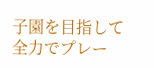子園を目指して全力でプレー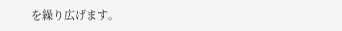を繰り広げます。